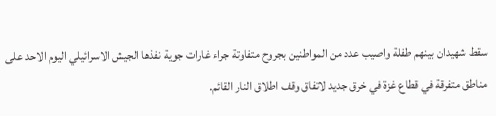سقط شهيدان بينهم طفلة واصيب عدد من المواطنين بجروح متفاوتة جراء غارات جوية نفذها الجيش الاسرائيلي اليوم الاحد على مناطق متفرقة في قطاع غزة في خرق جديد لاتفاق وقف اطلاق النار القائم.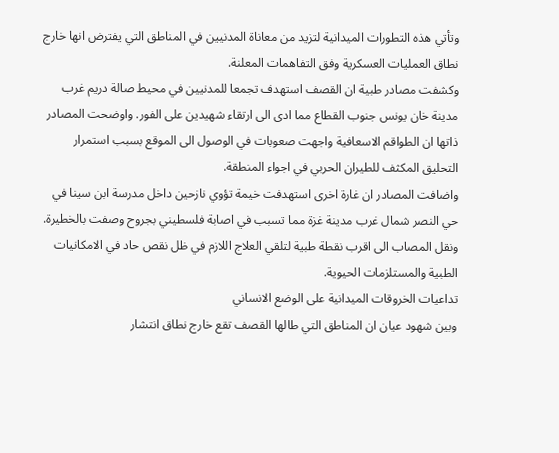وتأتي هذه التطورات الميدانية لتزيد من معاناة المدنيين في المناطق التي يفترض انها خارج نطاق العمليات العسكرية وفق التفاهمات المعلنة.
وكشفت مصادر طبية ان القصف استهدف تجمعا للمدنيين في محيط صالة دريم غرب مدينة خان يونس جنوب القطاع مما ادى الى ارتقاء شهيدين على الفور. واوضحت المصادر ذاتها ان الطواقم الاسعافية واجهت صعوبات في الوصول الى الموقع بسبب استمرار التحليق المكثف للطيران الحربي في اجواء المنطقة.
واضافت المصادر ان غارة اخرى استهدفت خيمة تؤوي نازحين داخل مدرسة ابن سينا في حي النصر شمال غرب مدينة غزة مما تسبب في اصابة فلسطيني بجروح وصفت بالخطيرة. ونقل المصاب الى اقرب نقطة طبية لتلقي العلاج اللازم في ظل نقص حاد في الامكانيات الطبية والمستلزمات الحيوية.
تداعيات الخروقات الميدانية على الوضع الانساني
وبين شهود عيان ان المناطق التي طالها القصف تقع خارج نطاق انتشار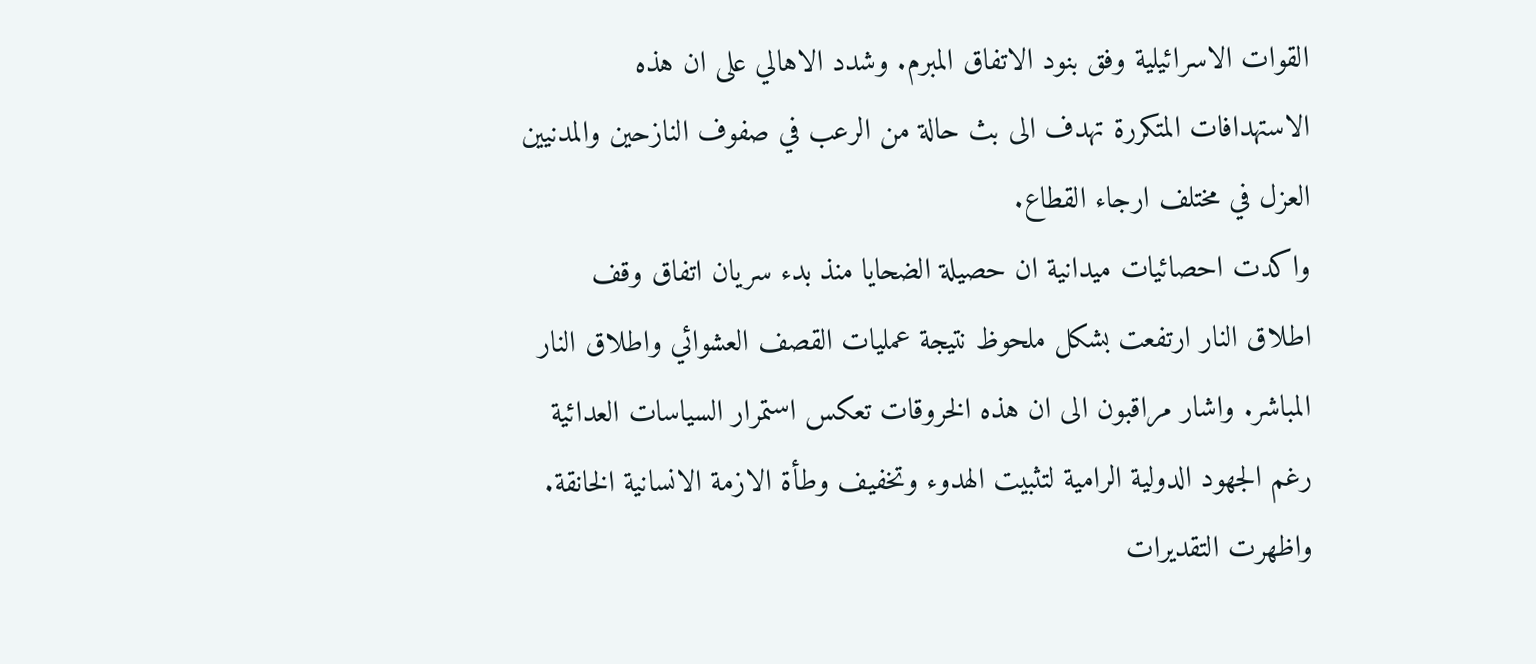القوات الاسرائيلية وفق بنود الاتفاق المبرم. وشدد الاهالي على ان هذه الاستهدافات المتكررة تهدف الى بث حالة من الرعب في صفوف النازحين والمدنيين العزل في مختلف ارجاء القطاع.
واكدت احصائيات ميدانية ان حصيلة الضحايا منذ بدء سريان اتفاق وقف اطلاق النار ارتفعت بشكل ملحوظ نتيجة عمليات القصف العشوائي واطلاق النار المباشر. واشار مراقبون الى ان هذه الخروقات تعكس استمرار السياسات العدائية رغم الجهود الدولية الرامية لتثبيت الهدوء وتخفيف وطأة الازمة الانسانية الخانقة.
واظهرت التقديرات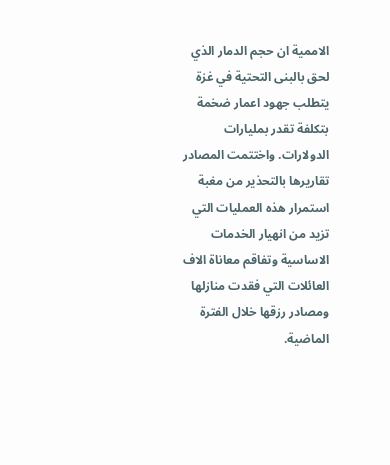الاممية ان حجم الدمار الذي لحق بالبنى التحتية في غزة يتطلب جهود اعمار ضخمة بتكلفة تقدر بمليارات الدولارات. واختتمت المصادر تقاريرها بالتحذير من مغبة استمرار هذه العمليات التي تزيد من انهيار الخدمات الاساسية وتفاقم معاناة الاف العائلات التي فقدت منازلها ومصادر رزقها خلال الفترة الماضية.